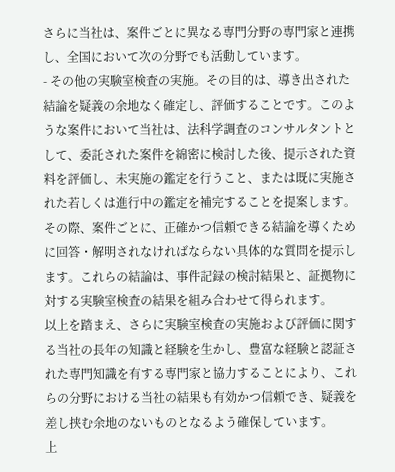さらに当社は、案件ごとに異なる専門分野の専門家と連携し、全国において次の分野でも活動しています。
- その他の実験室検査の実施。その目的は、導き出された結論を疑義の余地なく確定し、評価することです。このような案件において当社は、法科学調査のコンサルタントとして、委託された案件を綿密に検討した後、提示された資料を評価し、未実施の鑑定を行うこと、または既に実施された若しくは進行中の鑑定を補完することを提案します。その際、案件ごとに、正確かつ信頼できる結論を導くために回答・解明されなければならない具体的な質問を提示します。これらの結論は、事件記録の検討結果と、証拠物に対する実験室検査の結果を組み合わせて得られます。
以上を踏まえ、さらに実験室検査の実施および評価に関する当社の長年の知識と経験を生かし、豊富な経験と認証された専門知識を有する専門家と協力することにより、これらの分野における当社の結果も有効かつ信頼でき、疑義を差し挟む余地のないものとなるよう確保しています。
上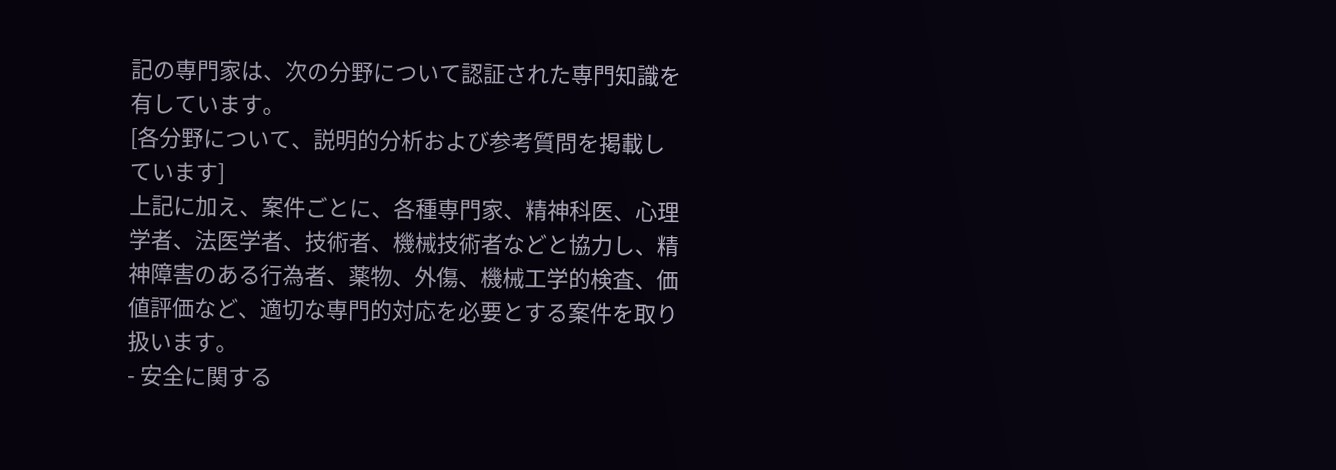記の専門家は、次の分野について認証された専門知識を有しています。
[各分野について、説明的分析および参考質問を掲載しています]
上記に加え、案件ごとに、各種専門家、精神科医、心理学者、法医学者、技術者、機械技術者などと協力し、精神障害のある行為者、薬物、外傷、機械工学的検査、価値評価など、適切な専門的対応を必要とする案件を取り扱います。
- 安全に関する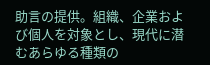助言の提供。組織、企業および個人を対象とし、現代に潜むあらゆる種類の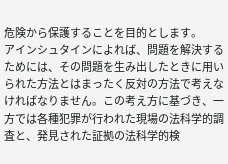危険から保護することを目的とします。
アインシュタインによれば、問題を解決するためには、その問題を生み出したときに用いられた方法とはまったく反対の方法で考えなければなりません。この考え方に基づき、一方では各種犯罪が行われた現場の法科学的調査と、発見された証拠の法科学的検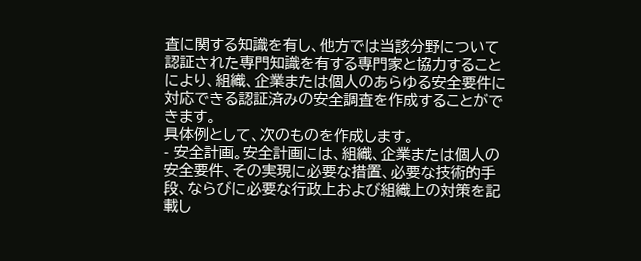査に関する知識を有し、他方では当該分野について認証された専門知識を有する専門家と協力することにより、組織、企業または個人のあらゆる安全要件に対応できる認証済みの安全調査を作成することができます。
具体例として、次のものを作成します。
- 安全計画。安全計画には、組織、企業または個人の安全要件、その実現に必要な措置、必要な技術的手段、ならびに必要な行政上および組織上の対策を記載し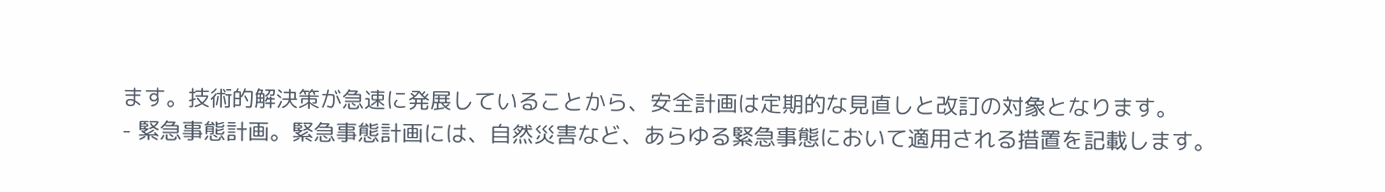ます。技術的解決策が急速に発展していることから、安全計画は定期的な見直しと改訂の対象となります。
- 緊急事態計画。緊急事態計画には、自然災害など、あらゆる緊急事態において適用される措置を記載します。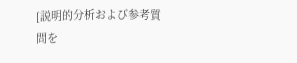[説明的分析および参考質問を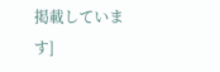掲載しています]